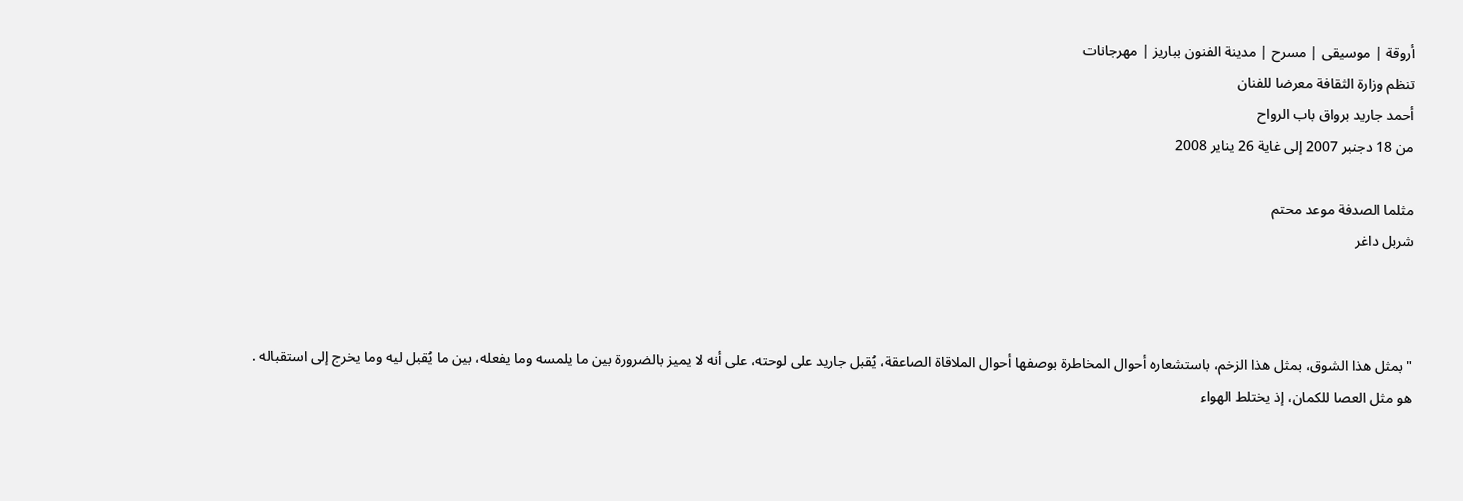أروقة | موسيقى | مسرح | مدينة الفنون بباريز | مهرجانات
تنظم وزارة الثقافة معرضا للفنان
أحمد جاريد برواق باب الرواح
من 18 دجنبر 2007 إلى غاية 26 يناير 2008

مثلما الصدفة موعد محتم
شربل داغر



" بمثل هذا الشوق، بمثل هذا الزخم، باستشعاره أحوال المخاطرة بوصفها أحوال الملاقاة الصاعقة، يُقبل جاريد على لوحته، على أنه لا يميز بالضرورة بين ما يلمسه وما يفعله، بين ما يُقبل ليه وما يخرج إلى استقباله .
هو مثل العصا للكمان، إذ يختلط الهواء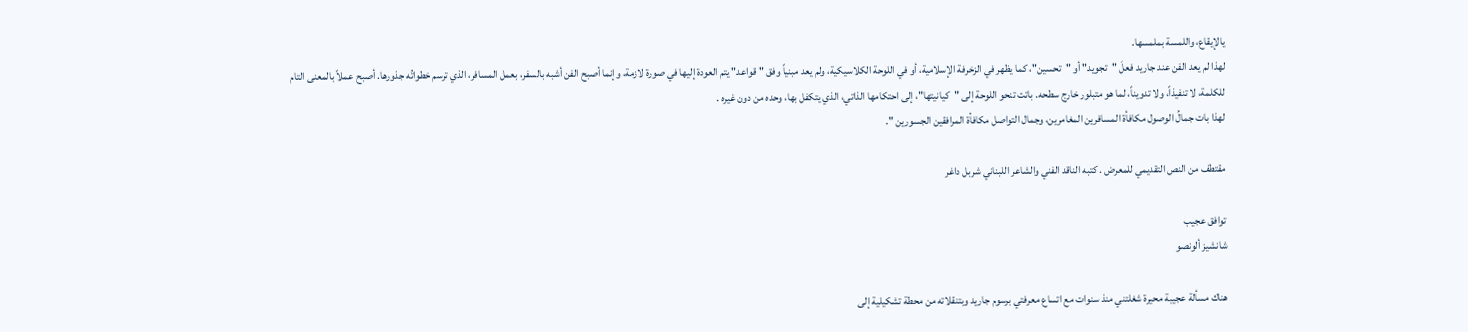يالإيقاع، واللمسة بملمسها.
لهذا لم يعد الفن عند جاريد فعلَ "تجويد" أو "تحسين"، كما يظهر في الزخرفة الإسلامية، أو في اللوحة الكلاسيكية، ولم يعد مبنياً وفق "قواعد" يتم العودة إليها في صورة لازمة، وإنما أصبح الفن أشبه بالسفر، بعمل المسافر، الذي ترسم خطواتُه جذورها. أصبح عملاً بالمعنى التام للكلمة، لا تنفيذاً، ولا تدويناً، لما هو متبلور خارج سطحه. باتت تنحو اللوحة إلى "كيانيتها"، إلى احتكامها الذاتي، الذي يتكفل بها، وحده من دون غيره .
لهذا بات جمالُ الوصول مكافأة المسافرين المغامرين، وجمال التواصل مكافأة المرافقين الجسورين ".

مقتطف من النص التقديمي للمعرض . كتبه الناقد الفني والشاعر اللبناني شربل داغر

توافق عجيب
شانشيز ألونصو

هناك مسألة عجيبة محيرة شغلتني منذ سنوات مع اتساع معرفتي برسوم جاريد وبتنقلاته من محطة تشكيلية إلى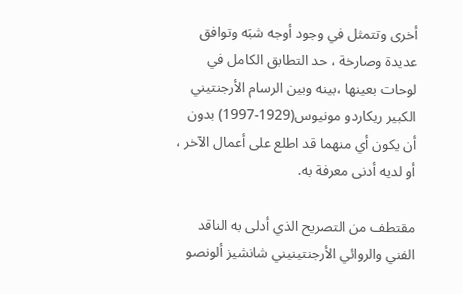أخرى وتتمثل في وجود أوجه شبَه وتوافق عديدة وصارخة ، حد التطابق الكامل في لوحات بعينها ،بينه وبين الرسام الأرجنتيني الكبير ريكاردو مونيوس(1929-1997) بدون أن يكون أي منهما قد اطلع على أعمال الآخر ، أو لديه أدنى معرفة به.

مقتطف من التصريح الذي أدلى به الناقد الفني والروائي الأرجنتينيني شانشيز ألونصو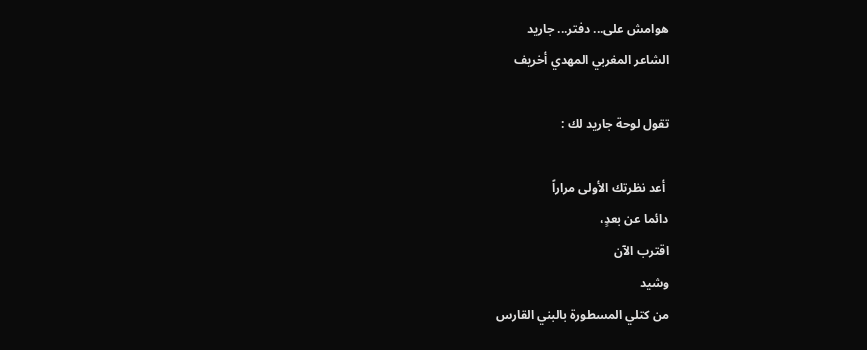هوامش على... دفتر... جاريد
الشاعر المغربي المهدي أخريف

تقول لوحة جاريد لك :

 أعد نظرتك الأولى مراراً
دائما عن بعدٍ،
اقترب الآن
وشيد
من كتلي المسطورة بالبني القارس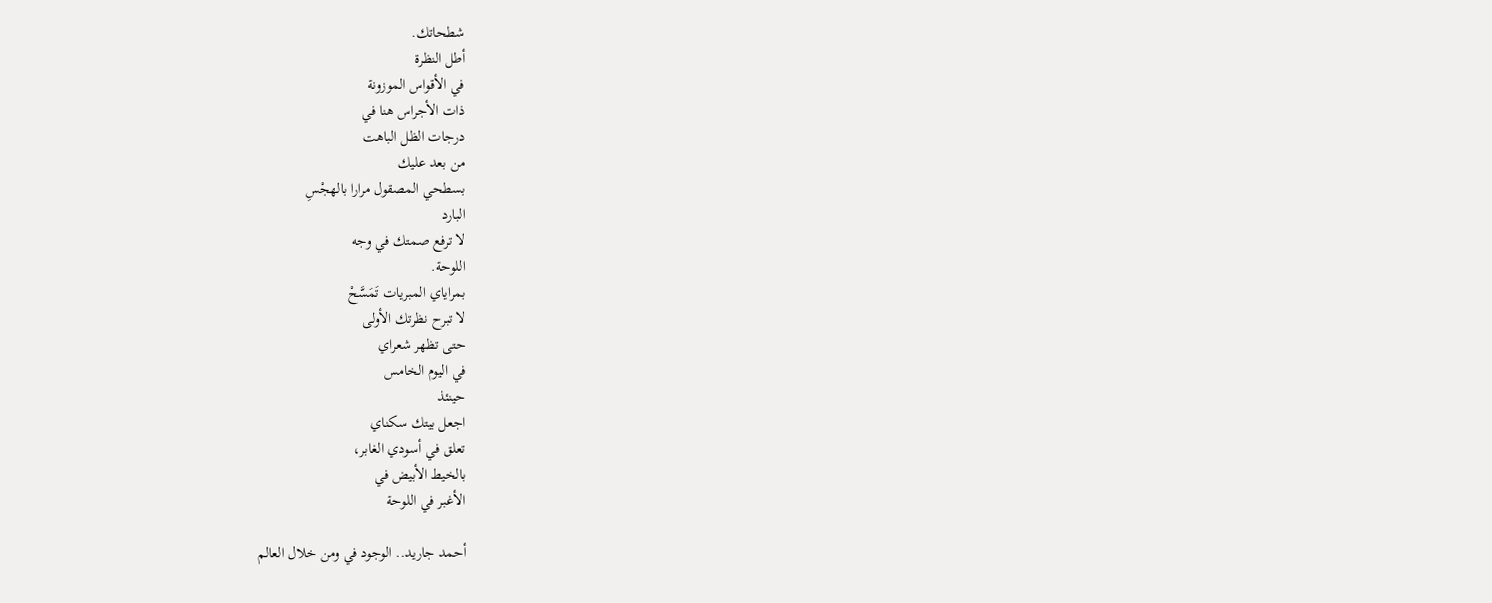شطحاتك.
أطل النظرة
في الأقواس الموزونة
ذات الأجراس هنا في
درجات الظل الباهت
من بعد عليك
بسطحي المصقول مرارا بالهجْسِ
البارد
لا ترفع صمتك في وجه
اللوحة.
بمراياي المبريات تَمَسَّحْ
لا تبرح نظرتك الأولى
حتى تظهر شعراي
في اليوم الخامس
حينئذ
اجعل بيتك سكناي
تعلق في أسودي الغابر،
بالخيط الأبيض في
الأغبر في اللوحة

أحمد جاريد.. الوجود في ومن خلال العالم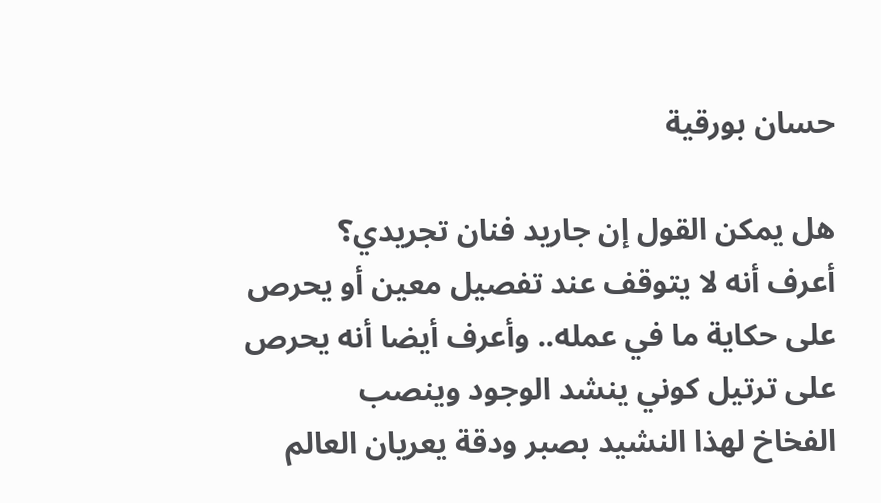حسان بورقية

هل يمكن القول إن جاريد فنان تجريدي؟
أعرف أنه لا يتوقف عند تفصيل معين أو يحرص على حكاية ما في عمله.. وأعرف أيضا أنه يحرص على ترتيل كوني ينشد الوجود وينصب
الفخاخ لهذا النشيد بصبر ودقة يعريان العالم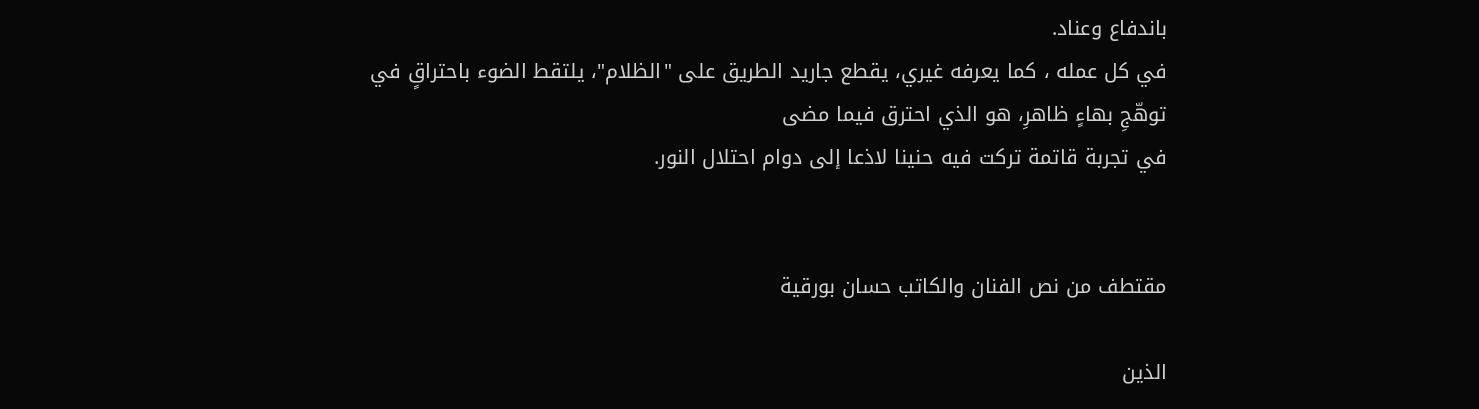باندفاع وعناد.
في كل عمله ، كما يعرفه غيري، يقطع جاريد الطريق على "الظلام"، يلتقط الضوء باحتراقٍ في توهّجِ بهاءٍ ظاهرِ، هو الذي احترق فيما مضى
في تجربة قاتمة تركت فيه حنينا لاذعا إلى دوام احتلال النور.


مقتطف من نص الفنان والكاتب حسان بورقية

الذين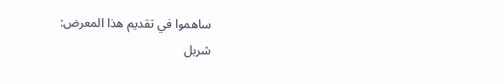ساهموا في تقديم هذا المعرض:
شربل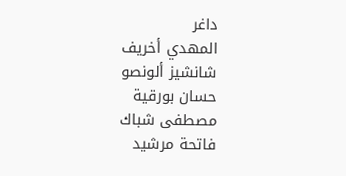داغر
المهدي أخريف
شانشيز ألونصو
حسان بورقية
مصطفى شباك
فاتحة مرشيد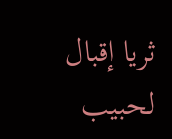ثريا إقبال
لحبيب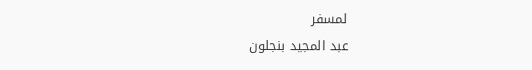لمسفر
عبد المجيد بنجلون